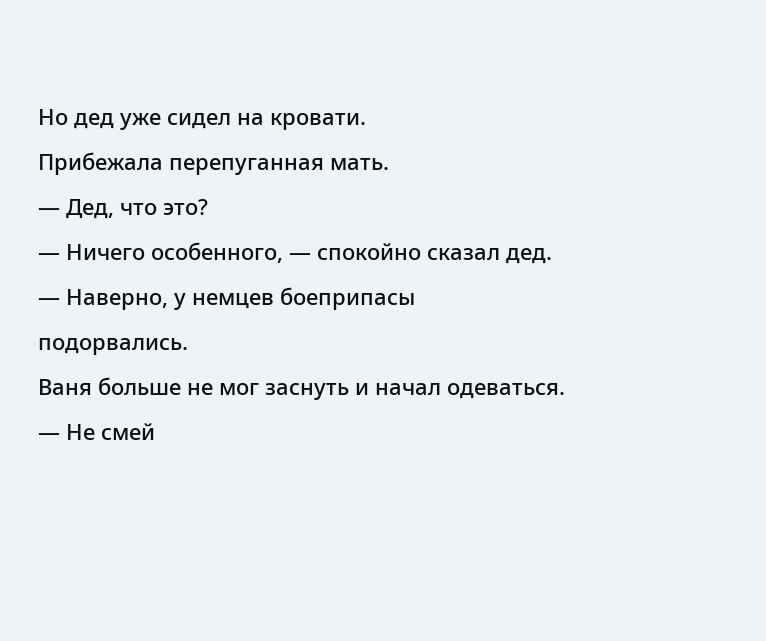Но дед уже сидел на кровати.
Прибежала перепуганная мать.
— Дед, что это?
— Ничего особенного, — спокойно сказал дед. — Наверно, у немцев боеприпасы подорвались.
Ваня больше не мог заснуть и начал одеваться.
— Не смей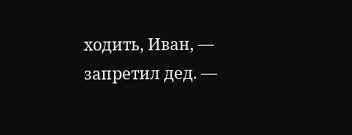ходить, Иван, — запретил дед. —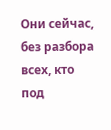Они сейчас, без разбора всех, кто под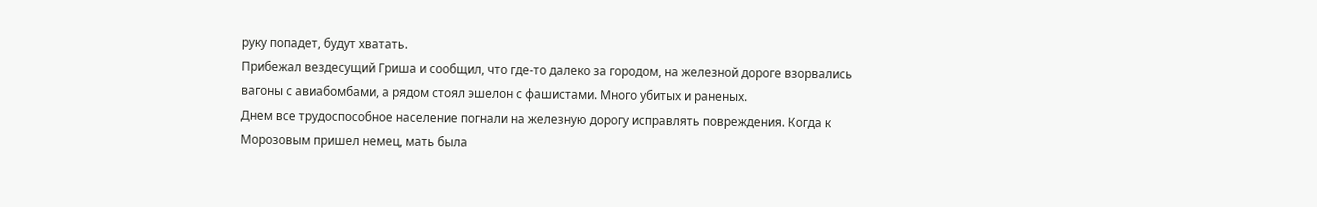руку попадет, будут хватать.
Прибежал вездесущий Гриша и сообщил, что где-то далеко за городом, на железной дороге взорвались вагоны с авиабомбами, а рядом стоял эшелон с фашистами. Много убитых и раненых.
Днем все трудоспособное население погнали на железную дорогу исправлять повреждения. Когда к Морозовым пришел немец, мать была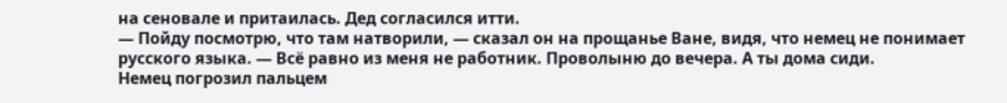на сеновале и притаилась. Дед согласился итти.
— Пойду посмотрю, что там натворили, — сказал он на прощанье Ване, видя, что немец не понимает русского языка. — Всё равно из меня не работник. Проволыню до вечера. А ты дома сиди.
Немец погрозил пальцем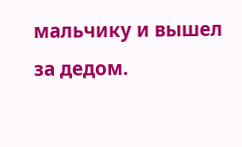мальчику и вышел за дедом.